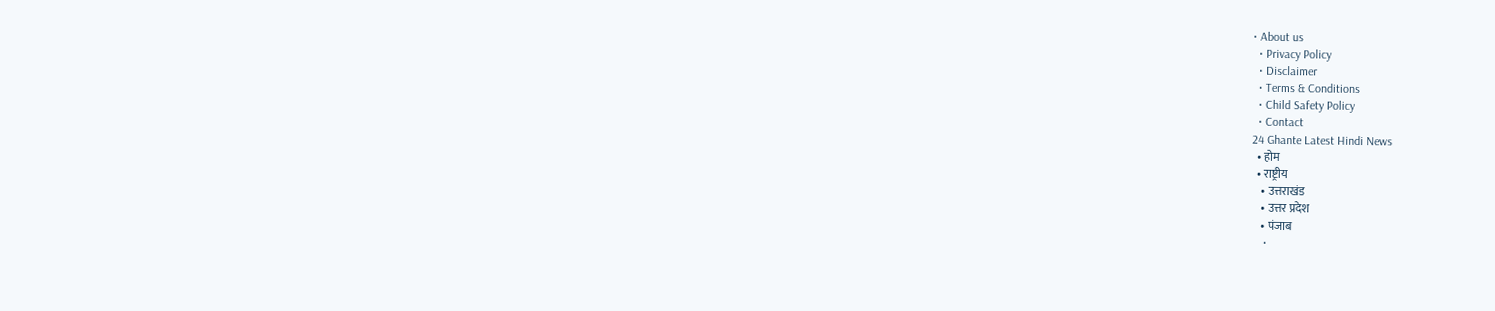• About us
  • Privacy Policy
  • Disclaimer
  • Terms & Conditions
  • Child Safety Policy
  • Contact
24 Ghante Latest Hindi News
  • होम
  • राष्ट्रीय
    • उत्तराखंड
    • उत्तर प्रदेश
    • पंजाब
    •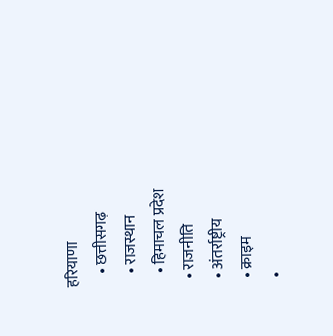हरियाणा
    • छत्तीसगढ़
    • राजस्थान
    • हिमाचल प्रदेश
  • राजनीति
  • अंतर्राष्ट्रीय
  • क्राइम
  •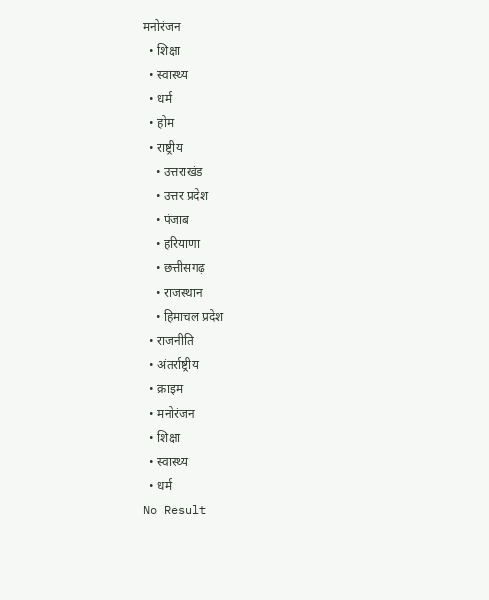मनोरंजन
  • शिक्षा
  • स्वास्थ्य
  • धर्म
  • होम
  • राष्ट्रीय
    • उत्तराखंड
    • उत्तर प्रदेश
    • पंजाब
    • हरियाणा
    • छत्तीसगढ़
    • राजस्थान
    • हिमाचल प्रदेश
  • राजनीति
  • अंतर्राष्ट्रीय
  • क्राइम
  • मनोरंजन
  • शिक्षा
  • स्वास्थ्य
  • धर्म
No Result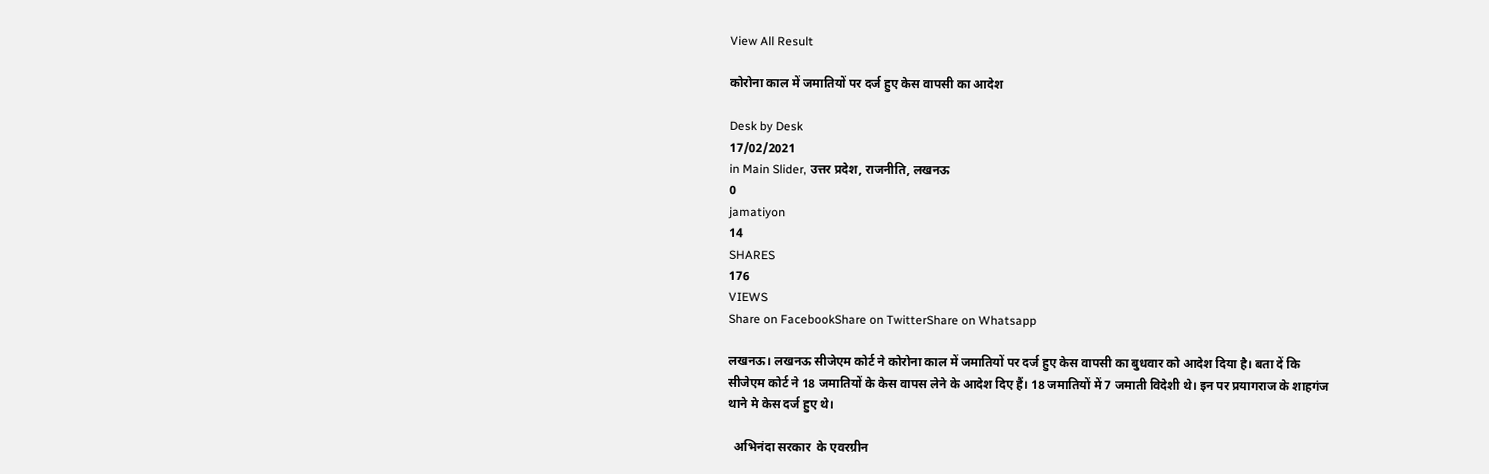View All Result

कोरोना काल में जमातियों पर दर्ज हुए केस वापसी का आदेश

Desk by Desk
17/02/2021
in Main Slider, उत्तर प्रदेश, राजनीति, लखनऊ
0
jamatiyon
14
SHARES
176
VIEWS
Share on FacebookShare on TwitterShare on Whatsapp

लखनऊ। लखनऊ सीजेएम कोर्ट ने कोरोना काल में जमातियों पर दर्ज हुए केस वापसी का बुधवार को आदेश दिया है। बता दें कि सीजेएम कोर्ट ने 18 जमातियों के केस वापस लेने के आदेश दिए हैं। 18 जमातियों में 7 जमाती विदेशी थे। इन पर प्रयागराज के शाहगंज थाने मे केस दर्ज हुए थे।

  अभिनंदा सरकार  के एवरग्रीन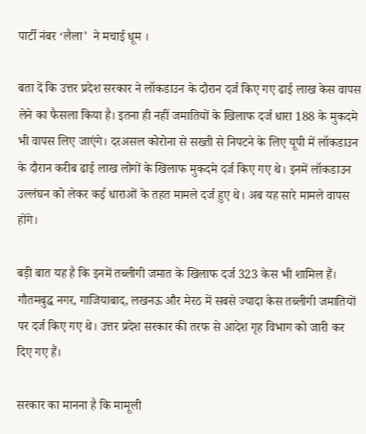पार्टी नंबर ‘लैला’  ने मचाई धूम ।

बता दें कि उत्तर प्रदेश सरकार ने लॉकडाउन के दौरान दर्ज किए गए ढाई लाख केस वापस लेने का फैसला किया है। इतना ही नहीं जमातियों के खिलाफ दर्ज धारा 188 के मुकदमे भी वापस लिए जाएंगे। दरअसल कोरोना से सख्ती से निपटने के लिए यूपी में लॉकडाउन के दौरान करीब ढाई लाख लोगों के खिलाफ मुकदमे दर्ज किए गए थे। इनमें लॉकडाउन उल्लंघन को लेकर कई धाराओं के तहत मामले दर्ज हुए थे। अब यह सारे मामले वापस होंगे।

बड़ी बात यह है कि इनमें तब्लीगी जमात के खिलाफ दर्ज 323 केस भी शामिल हैं। गौतमबुद्ध नगर, गाजियाबाद, लखनऊ और मेरठ में सबसे ज्यादा केस तब्लीगी जमातियों पर दर्ज किए गए थे। उत्तर प्रदेश सरकार की तरफ से आदेश गृह विभाग को जारी कर दिए गए हैं।

सरकार का मानना है कि मामूली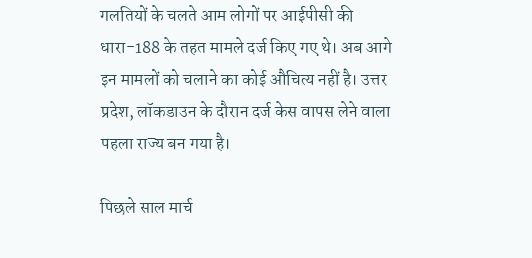गलतियों के चलते आम लोगों पर आईपीसी की धारा-188 के तहत मामले दर्ज किए गए थे। अब आगे इन मामलों को चलाने का कोई औचित्य नहीं है। उत्तर प्रदेश, लॉकडाउन के दौरान दर्ज केस वापस लेने वाला पहला राज्य बन गया है।

पिछले साल मार्च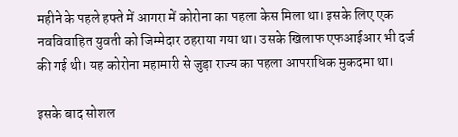महीने के पहले हफ्ते में आगरा में कोरोना का पहला केस मिला था। इसके लिए एक नवविवाहित युवती को जिम्मेदार ठहराया गया था। उसके खिलाफ एफआईआर भी दर्ज की गई थी। यह कोरोना महामारी से जुड़ा राज्य का पहला आपराधिक मुकदमा था।

इसके बाद सोशल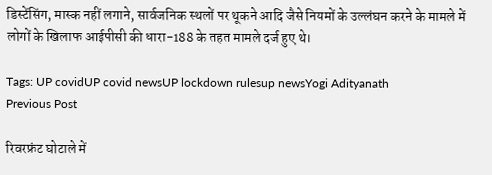डिस्टेंसिंग, मास्क नहीं लगाने, सार्वजनिक स्थलों पर थूकने आदि जैसे नियमों के उल्लंघन करने के मामले में लोगों के खिलाफ आईपीसी की धारा-188 के तहत मामले दर्ज हुए थे।

Tags: UP covidUP covid newsUP lockdown rulesup newsYogi Adityanath
Previous Post

रिवरफ्रंट घोटाले में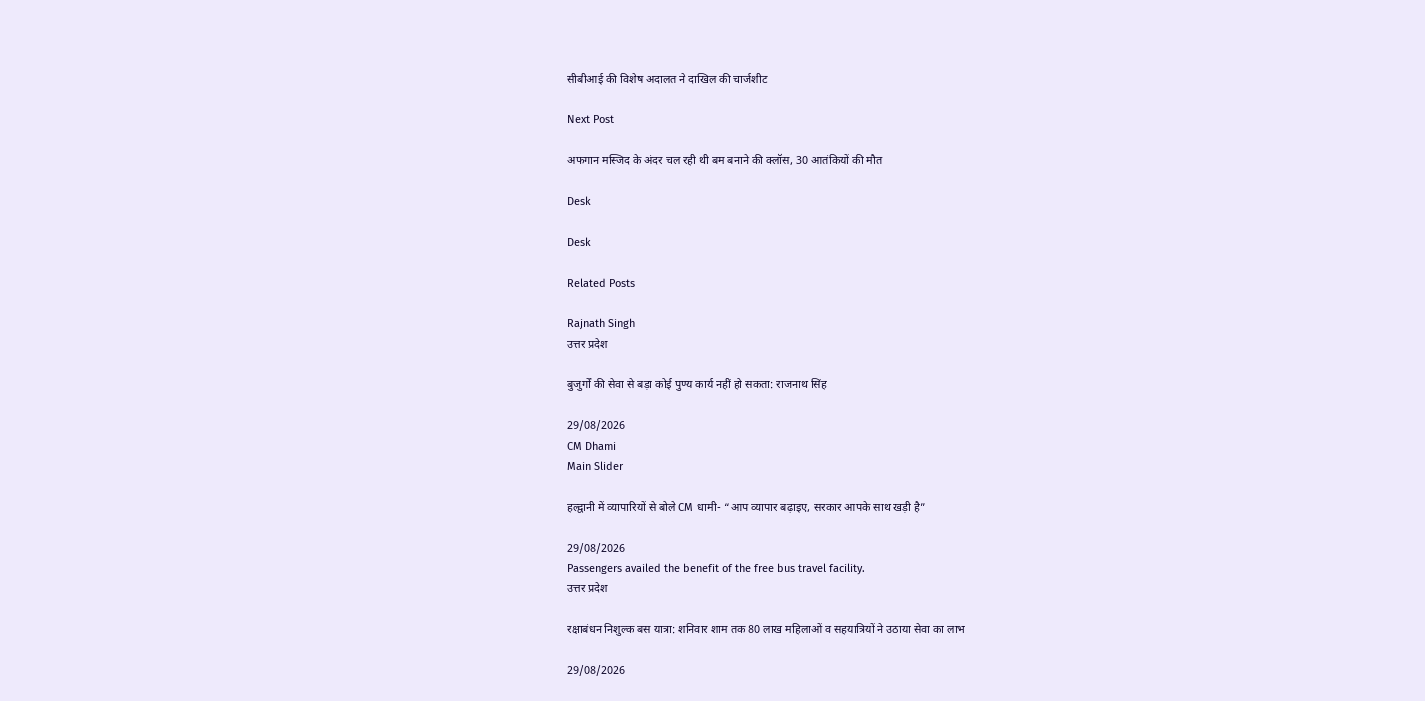सीबीआई की विशेष अदालत ने दाखिल की चार्जशीट

Next Post

अफगान मस्जिद के अंदर चल रही थी बम बनाने की क्‍लॉस, 30 आतंकियों की मौत

Desk

Desk

Related Posts

Rajnath Singh
उत्तर प्रदेश

बुजुर्गों की सेवा से बड़ा कोई पुण्य कार्य नहीं हो सकता: राजनाथ सिंह

29/08/2026
CM Dhami
Main Slider

हल्द्वानी में व्यापारियों से बोले CM धामी- “आप व्यापार बढ़ाइए, सरकार आपके साथ खड़ी है”

29/08/2026
Passengers availed the benefit of the free bus travel facility.
उत्तर प्रदेश

रक्षाबंधन निशुल्क बस यात्रा: शनिवार शाम तक 80 लाख महिलाओं व सहयात्रियों ने उठाया सेवा का लाभ

29/08/2026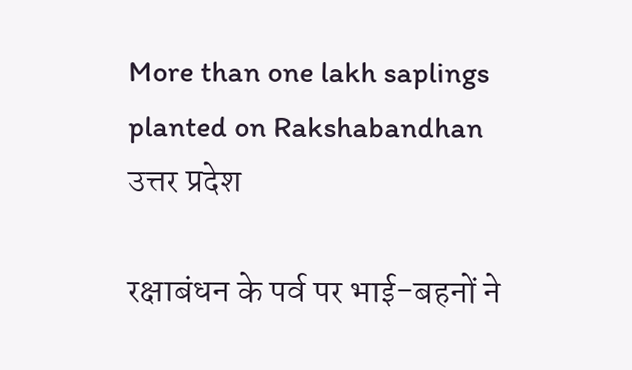More than one lakh saplings planted on Rakshabandhan
उत्तर प्रदेश

रक्षाबंधन के पर्व पर भाई-बहनों ने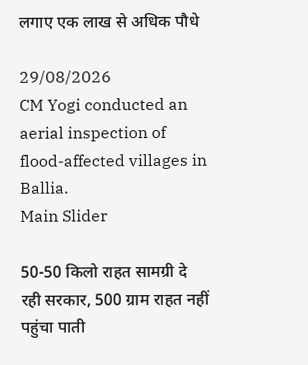लगाए एक लाख से अधिक पौधे

29/08/2026
CM Yogi conducted an aerial inspection of flood-affected villages in Ballia.
Main Slider

50-50 किलो राहत सामग्री दे रही सरकार, 500 ग्राम राहत नहीं पहुंचा पाती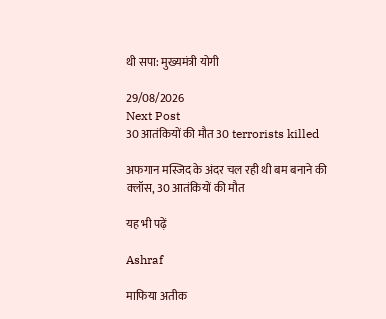थी सपा: मुख्यमंत्री योगी

29/08/2026
Next Post
30 आतंकियों की मौत 30 terrorists killed

अफगान मस्जिद के अंदर चल रही थी बम बनाने की क्‍लॉस, 30 आतंकियों की मौत

यह भी पढ़ें

Ashraf

माफिया अतीक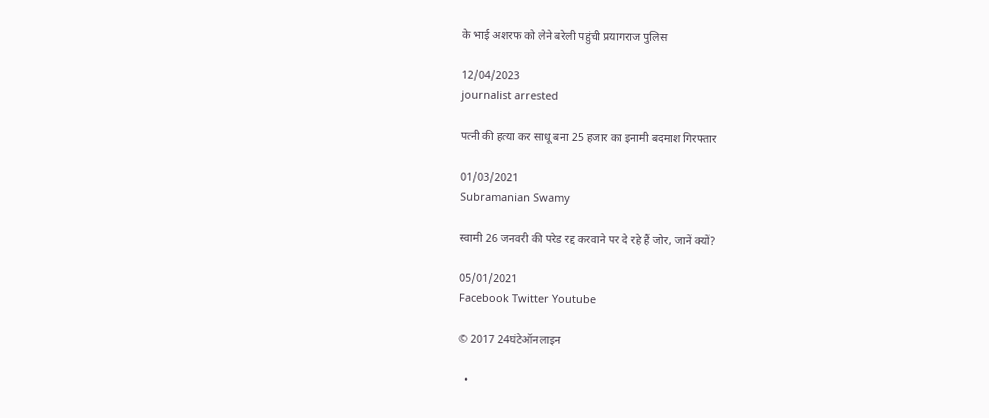के भाई अशरफ को लेने बरेली पहुंची प्रयागराज पुलिस

12/04/2023
journalist arrested

पत्नी की हत्या कर साधू बना 25 हजार का इनामी बदमाश गिरफ्तार

01/03/2021
Subramanian Swamy

स्वामी 26 जनवरी की परेड रद्द करवाने पर दे रहे हैं जोर, जानें क्यों?

05/01/2021
Facebook Twitter Youtube

© 2017 24घंटेऑनलाइन

  •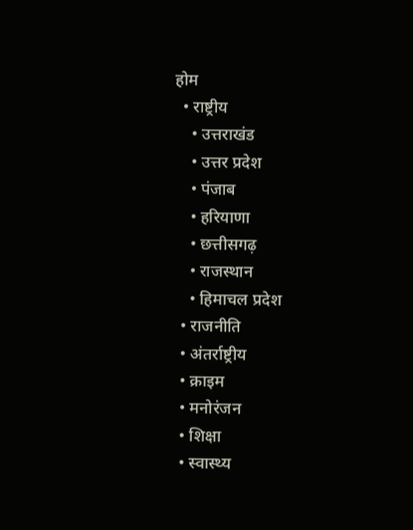होम
  • राष्ट्रीय
    • उत्तराखंड
    • उत्तर प्रदेश
    • पंजाब
    • हरियाणा
    • छत्तीसगढ़
    • राजस्थान
    • हिमाचल प्रदेश
  • राजनीति
  • अंतर्राष्ट्रीय
  • क्राइम
  • मनोरंजन
  • शिक्षा
  • स्वास्थ्य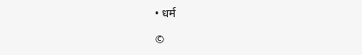• धर्म

©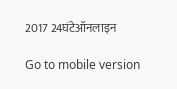2017 24घंटेऑनलाइन

Go to mobile version